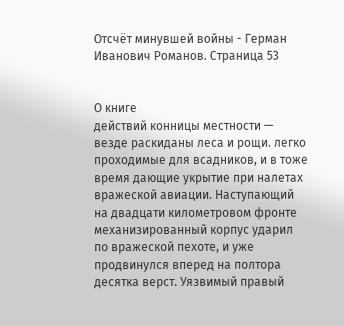Отсчёт минувшей войны - Герман Иванович Романов. Страница 53


О книге
действий конницы местности — везде раскиданы леса и рощи. легко проходимые для всадников, и в тоже время дающие укрытие при налетах вражеской авиации. Наступающий на двадцати километровом фронте механизированный корпус ударил по вражеской пехоте, и уже продвинулся вперед на полтора десятка верст. Уязвимый правый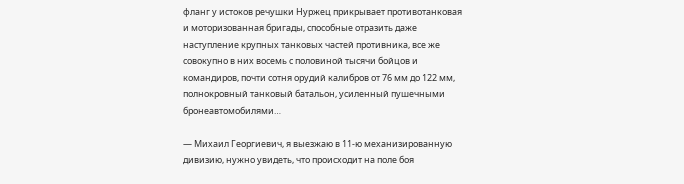фланг у истоков речушки Нуржец прикрывает противотанковая и моторизованная бригады, способные отразить даже наступление крупных танковых частей противника, все же совокупно в них восемь с половиной тысячи бойцов и командиров, почти сотня орудий калибров от 76 мм до 122 мм, полнокровный танковый батальон, усиленный пушечными бронеавтомобилями…

— Михаил Георгиевич, я выезжаю в 11-ю механизированную дивизию, нужно увидеть, что происходит на поле боя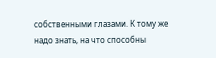собственными глазами. К тому же надо знать, на что способны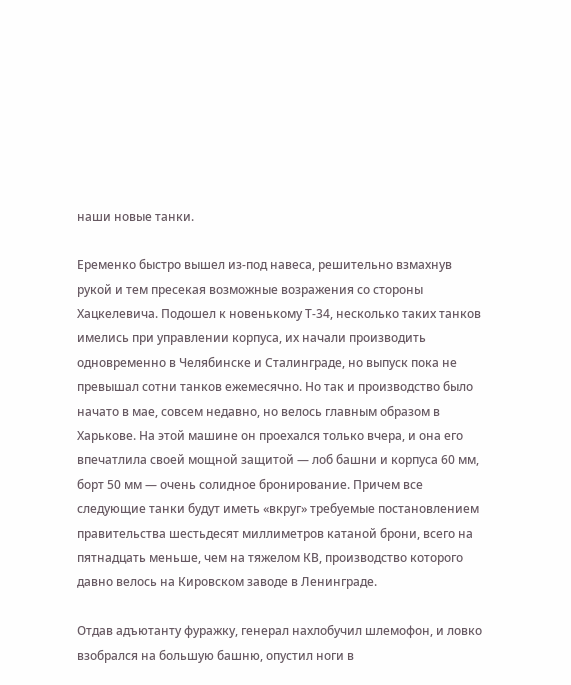наши новые танки.

Еременко быстро вышел из-под навеса, решительно взмахнув рукой и тем пресекая возможные возражения со стороны Хацкелевича. Подошел к новенькому Т-34, несколько таких танков имелись при управлении корпуса, их начали производить одновременно в Челябинске и Сталинграде, но выпуск пока не превышал сотни танков ежемесячно. Но так и производство было начато в мае, совсем недавно, но велось главным образом в Харькове. На этой машине он проехался только вчера, и она его впечатлила своей мощной защитой — лоб башни и корпуса 60 мм, борт 50 мм — очень солидное бронирование. Причем все следующие танки будут иметь «вкруг» требуемые постановлением правительства шестьдесят миллиметров катаной брони, всего на пятнадцать меньше, чем на тяжелом КВ, производство которого давно велось на Кировском заводе в Ленинграде.

Отдав адъютанту фуражку, генерал нахлобучил шлемофон, и ловко взобрался на большую башню, опустил ноги в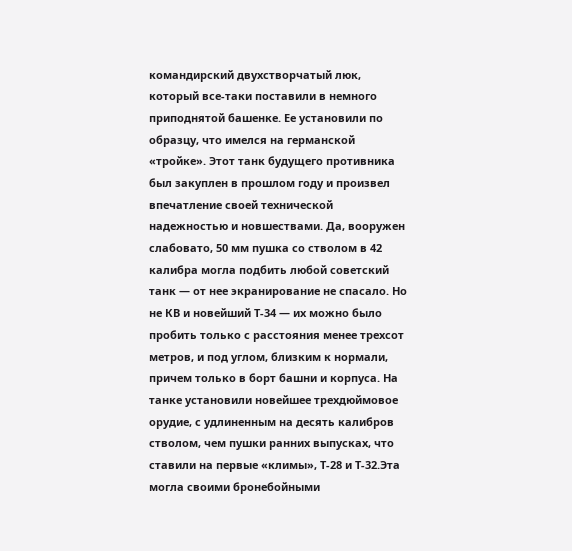командирский двухстворчатый люк, который все-таки поставили в немного приподнятой башенке. Ее установили по образцу, что имелся на германской «тройке». Этот танк будущего противника был закуплен в прошлом году и произвел впечатление своей технической надежностью и новшествами. Да, вооружен слабовато, 50 мм пушка со стволом в 42 калибра могла подбить любой советский танк — от нее экранирование не спасало. Но не КВ и новейший Т-34 — их можно было пробить только с расстояния менее трехсот метров, и под углом, близким к нормали, причем только в борт башни и корпуса. На танке установили новейшее трехдюймовое орудие, с удлиненным на десять калибров стволом, чем пушки ранних выпусках, что ставили на первые «климы», Т-28 и Т-32.Эта могла своими бронебойными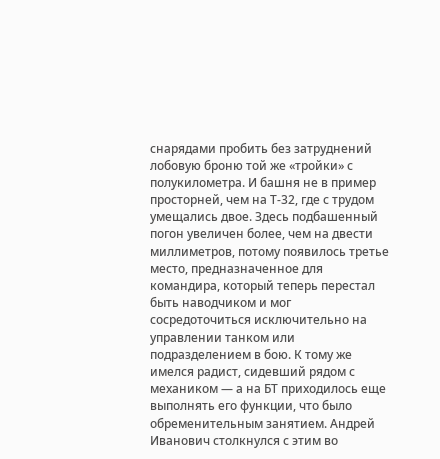снарядами пробить без затруднений лобовую броню той же «тройки» с полукилометра. И башня не в пример просторней, чем на Т-32, где с трудом умещались двое. Здесь подбашенный погон увеличен более, чем на двести миллиметров, потому появилось третье место, предназначенное для командира, который теперь перестал быть наводчиком и мог сосредоточиться исключительно на управлении танком или подразделением в бою. К тому же имелся радист, сидевший рядом с механиком — а на БТ приходилось еще выполнять его функции, что было обременительным занятием. Андрей Иванович столкнулся с этим во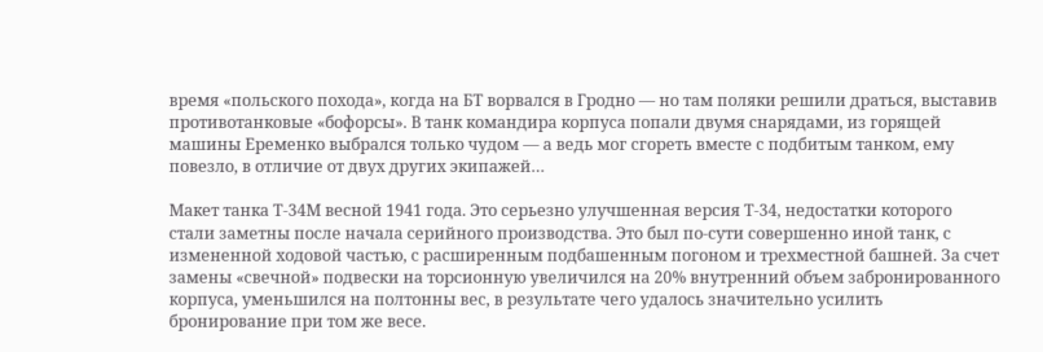время «польского похода», когда на БТ ворвался в Гродно — но там поляки решили драться, выставив противотанковые «бофорсы». В танк командира корпуса попали двумя снарядами, из горящей машины Еременко выбрался только чудом — а ведь мог сгореть вместе с подбитым танком, ему повезло, в отличие от двух других экипажей…

Макет танка Т-34М весной 1941 года. Это серьезно улучшенная версия Т-34, недостатки которого стали заметны после начала серийного производства. Это был по-сути совершенно иной танк, с измененной ходовой частью, с расширенным подбашенным погоном и трехместной башней. За счет замены «свечной» подвески на торсионную увеличился на 20% внутренний объем забронированного корпуса, уменьшился на полтонны вес, в результате чего удалось значительно усилить бронирование при том же весе.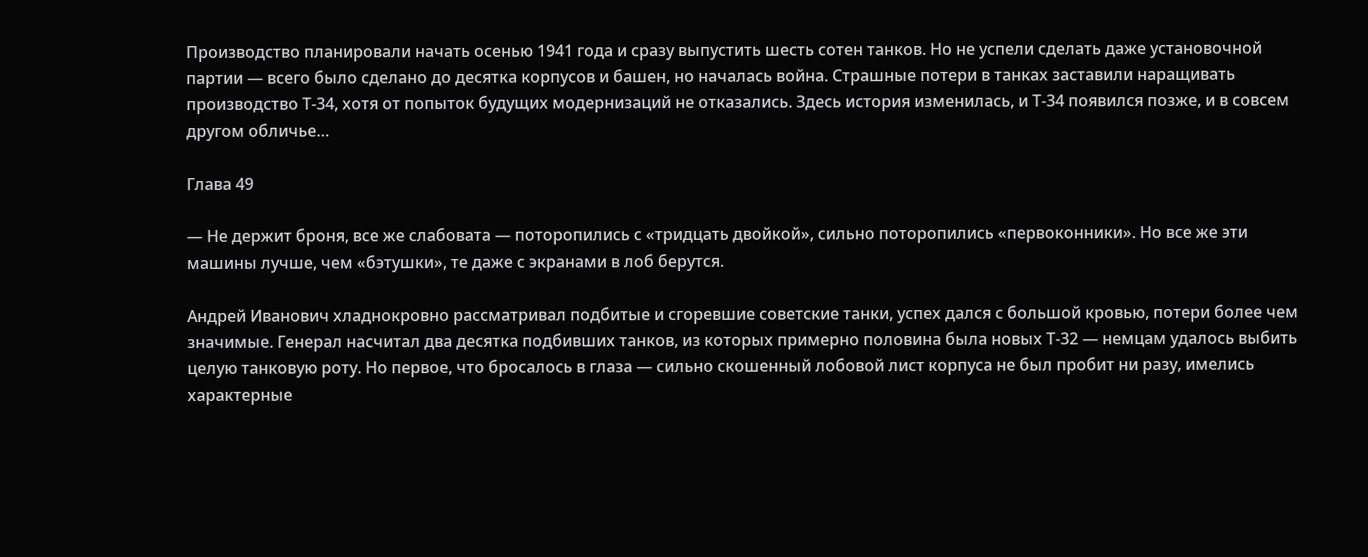Производство планировали начать осенью 1941 года и сразу выпустить шесть сотен танков. Но не успели сделать даже установочной партии — всего было сделано до десятка корпусов и башен, но началась война. Страшные потери в танках заставили наращивать производство Т-34, хотя от попыток будущих модернизаций не отказались. Здесь история изменилась, и Т-34 появился позже, и в совсем другом обличье…

Глава 49

— Не держит броня, все же слабовата — поторопились с «тридцать двойкой», сильно поторопились «первоконники». Но все же эти машины лучше, чем «бэтушки», те даже с экранами в лоб берутся.

Андрей Иванович хладнокровно рассматривал подбитые и сгоревшие советские танки, успех дался с большой кровью, потери более чем значимые. Генерал насчитал два десятка подбивших танков, из которых примерно половина была новых Т-32 — немцам удалось выбить целую танковую роту. Но первое, что бросалось в глаза — сильно скошенный лобовой лист корпуса не был пробит ни разу, имелись характерные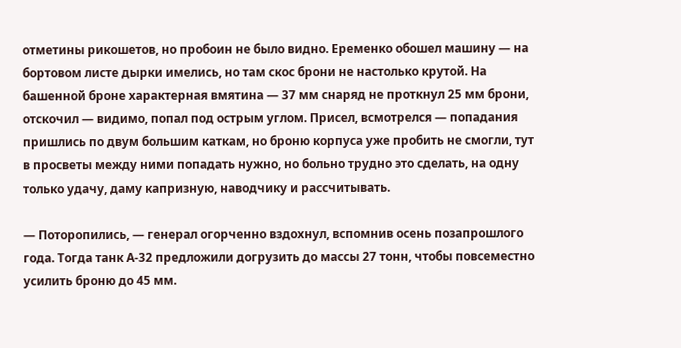отметины рикошетов, но пробоин не было видно. Еременко обошел машину — на бортовом листе дырки имелись, но там скос брони не настолько крутой. На башенной броне характерная вмятина — 37 мм снаряд не проткнул 25 мм брони, отскочил — видимо, попал под острым углом. Присел, всмотрелся — попадания пришлись по двум большим каткам, но броню корпуса уже пробить не смогли, тут в просветы между ними попадать нужно, но больно трудно это сделать, на одну только удачу, даму капризную, наводчику и рассчитывать.

— Поторопились, — генерал огорченно вздохнул, вспомнив осень позапрошлого года. Тогда танк А-32 предложили догрузить до массы 27 тонн, чтобы повсеместно усилить броню до 45 мм.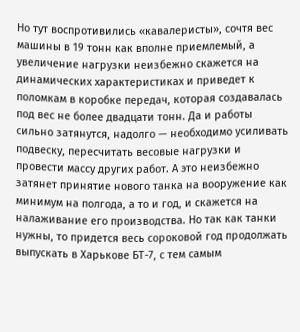Но тут воспротивились «кавалеристы», сочтя вес машины в 19 тонн как вполне приемлемый, а увеличение нагрузки неизбежно скажется на динамических характеристиках и приведет к поломкам в коробке передач, которая создавалась под вес не более двадцати тонн. Да и работы сильно затянутся, надолго — необходимо усиливать подвеску, пересчитать весовые нагрузки и провести массу других работ. А это неизбежно затянет принятие нового танка на вооружение как минимум на полгода, а то и год, и скажется на налаживание его производства. Но так как танки нужны, то придется весь сороковой год продолжать выпускать в Харькове БТ-7, с тем самым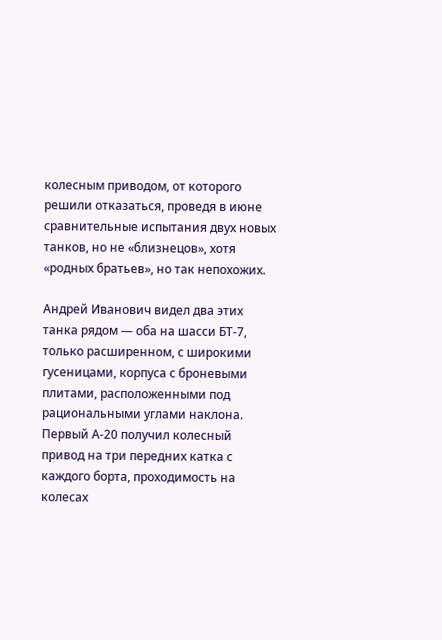колесным приводом, от которого решили отказаться, проведя в июне сравнительные испытания двух новых танков, но не «близнецов», хотя «родных братьев», но так непохожих.

Андрей Иванович видел два этих танка рядом — оба на шасси БТ-7, только расширенном, с широкими гусеницами, корпуса с броневыми плитами, расположенными под рациональными углами наклона. Первый А-20 получил колесный привод на три передних катка с каждого борта, проходимость на колесах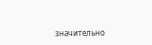значительно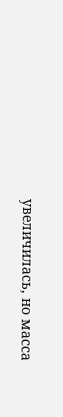увеличилась, но масса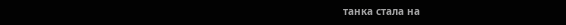танка стала на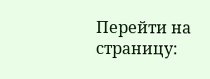Перейти на страницу: